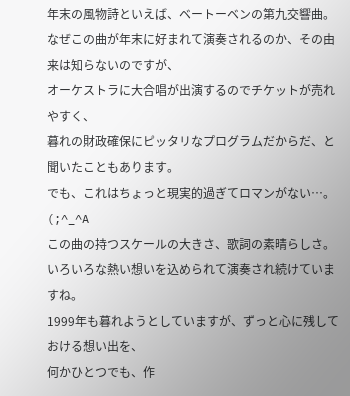年末の風物詩といえば、ベートーベンの第九交響曲。
なぜこの曲が年末に好まれて演奏されるのか、その由来は知らないのですが、
オーケストラに大合唱が出演するのでチケットが売れやすく、
暮れの財政確保にピッタリなプログラムだからだ、と聞いたこともあります。
でも、これはちょっと現実的過ぎてロマンがない…。(;^_^A
この曲の持つスケールの大きさ、歌詞の素晴らしさ。
いろいろな熱い想いを込められて演奏され続けていますね。
1999年も暮れようとしていますが、ずっと心に残しておける想い出を、
何かひとつでも、作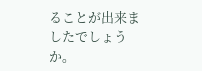ることが出来ましたでしょうか。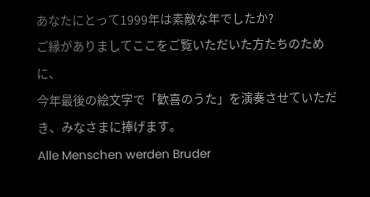あなたにとって1999年は素敵な年でしたか?
ご縁がありましてここをご覧いただいた方たちのために、
今年最後の絵文字で「歓喜のうた」を演奏させていただき、みなさまに捧げます。
Alle Menschen werden Bruder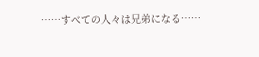……すべての人々は兄弟になる……